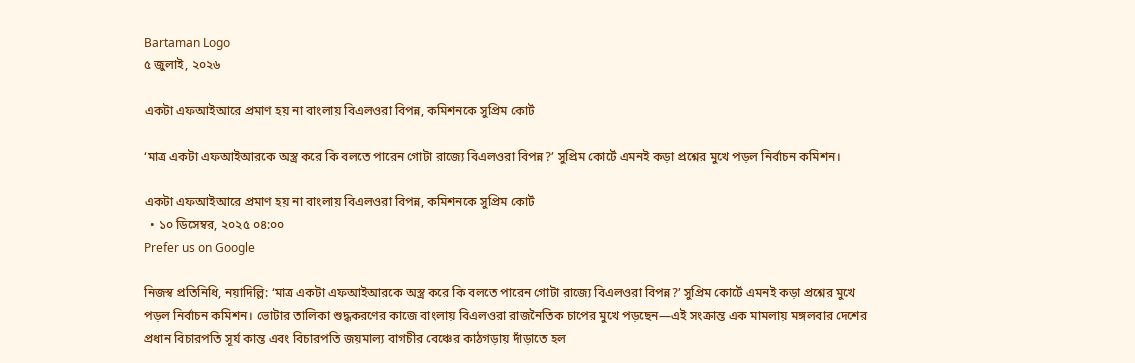Bartaman Logo
৫ জুলাই, ২০২৬

একটা এফআইআরে প্রমাণ হয় না বাংলায় বিএলওরা বিপন্ন, কমিশনকে সুপ্রিম কোর্ট

‘মাত্র একটা এফআইআরকে অস্ত্র করে কি বলতে পারেন গোটা রাজ্যে বিএলওরা বিপন্ন?’ সুপ্রিম কোর্টে এমনই কড়া প্রশ্নের মুখে পড়ল নির্বাচন কমিশন।

একটা এফআইআরে প্রমাণ হয় না বাংলায় বিএলওরা বিপন্ন, কমিশনকে সুপ্রিম কোর্ট
  • ১০ ডিসেম্বর, ২০২৫ ০৪:০০
Prefer us on Google

নিজস্ব প্রতিনিধি, নয়াদিল্লি: ‘মাত্র একটা এফআইআরকে অস্ত্র করে কি বলতে পারেন গোটা রাজ্যে বিএলওরা বিপন্ন?’ সুপ্রিম কোর্টে এমনই কড়া প্রশ্নের মুখে পড়ল নির্বাচন কমিশন। ভোটার তালিকা শুদ্ধকরণের কাজে বাংলায় বিএলওরা রাজনৈতিক চাপের মুখে পড়ছেন—এই সংক্রান্ত এক মামলায় মঙ্গলবার দেশের প্রধান বিচারপতি সূর্য কান্ত এবং বিচারপতি জয়মাল্য বাগচীর বেঞ্চের কাঠগড়ায় দাঁড়াতে হল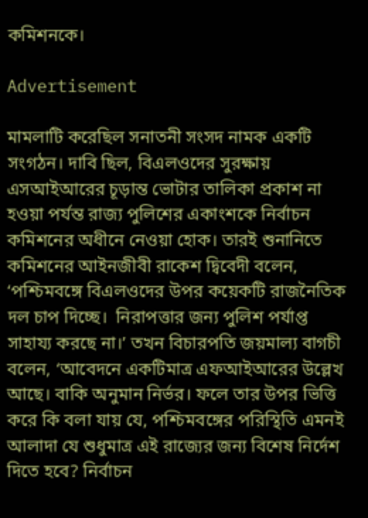কমিশনকে।

Advertisement

মামলাটি করেছিল সনাতনী সংসদ নামক একটি সংগঠন। দাবি ছিল, বিএলওদের সুরক্ষায় এসআইআরের চূড়ান্ত ভোটার তালিকা প্রকাশ না হওয়া পর্যন্ত রাজ্য পুলিশের একাংশকে নির্বাচন কমিশনের অধীনে নেওয়া হোক। তারই শুনানিতে কমিশনের আইনজীবী রাকেশ দ্বিবেদী বলেন, ‘পশ্চিমবঙ্গে বিএলওদের উপর কয়েকটি রাজনৈতিক দল চাপ দিচ্ছে।  নিরাপত্তার জন্য পুলিশ পর্যাপ্ত সাহায্য করছে না।’ তখন বিচারপতি জয়মাল্য বাগচী বলেন, ‘আবেদনে একটিমাত্র এফআইআরের উল্লেখ আছে। বাকি অনুমান নির্ভর। ফলে তার উপর ভিত্তি করে কি বলা যায় যে, পশ্চিমবঙ্গের পরিস্থিতি এমনই আলাদা যে শুধুমাত্র এই রাজ্যের জন্য বিশেষ নির্দেশ দিতে হবে? নির্বাচন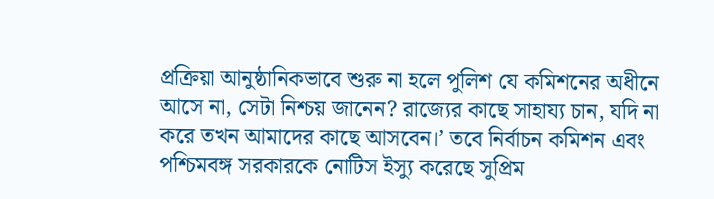প্রক্রিয়া আনুষ্ঠানিকভাবে শুরু না হলে পুলিশ যে কমিশনের অধীনে আসে না, সেটা নিশ্চয় জানেন? রাজ্যের কাছে সাহায্য চান, যদি না করে তখন আমাদের কাছে আসবেন।’ তবে নির্বাচন কমিশন এবং পশ্চিমবঙ্গ সরকারকে নোটিস ইস্যু করেছে সুপ্রিম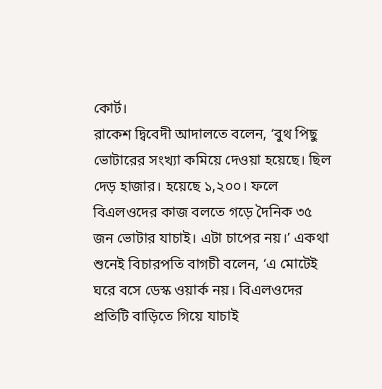কোর্ট।
রাকেশ দ্বিবেদী আদালতে বলেন, ‘বুথ পিছু ভোটারের সংখ্যা কমিয়ে দেওয়া হয়েছে। ছিল দেড় হাজার। হয়েছে ১,২০০। ফলে বিএলওদের কাজ বলতে গড়ে দৈনিক ৩৫ জন ভোটার যাচাই। এটা চাপের নয়।’ একথা শুনেই বিচারপতি বাগচী বলেন, ‘এ মোটেই ঘরে বসে ডেস্ক ওয়ার্ক নয়। বিএলওদের প্রতিটি বাড়িতে গিয়ে যাচাই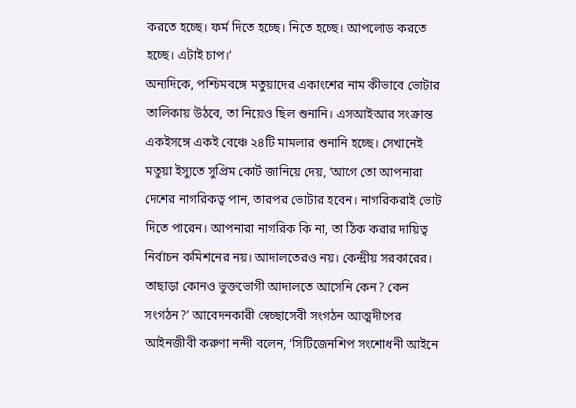করতে হচ্ছে। ফর্ম দিতে হচ্ছে। নিতে হচ্ছে। আপলোড করতে হচ্ছে। এটাই চাপ।’
অন্যদিকে, পশ্চিমবঙ্গে মতুয়াদের একাংশের নাম কীভাবে ভোটার তালিকায় উঠবে, তা নিয়েও ছিল শুনানি। এসআইআর সংক্রান্ত একইসঙ্গে একই বেঞ্চে ২৪টি মামলার শুনানি হচ্ছে। সেখানেই মতুয়া ইস্যুতে সুপ্রিম কোর্ট জানিয়ে দেয়, ‘আগে তো আপনারা দেশের নাগরিকত্ব পান, তারপর ভোটার হবেন। নাগরিকরাই ভোট দিতে পারেন। আপনারা নাগরিক কি না, তা ঠিক করার দায়িত্ব নির্বাচন কমিশনের নয়। আদালতেরও নয়। কেন্দ্রীয় সরকারের। তাছাড়া কোনও ভুক্তভোগী আদালতে আসেনি কেন? কেন সংগঠন?’ আবেদনকারী স্বেচ্ছাসেবী সংগঠন আত্মদীপের আ‌ইনজীবী করুণা নন্দী বলেন, ‘সিটিজেনশিপ সংশোধনী আইনে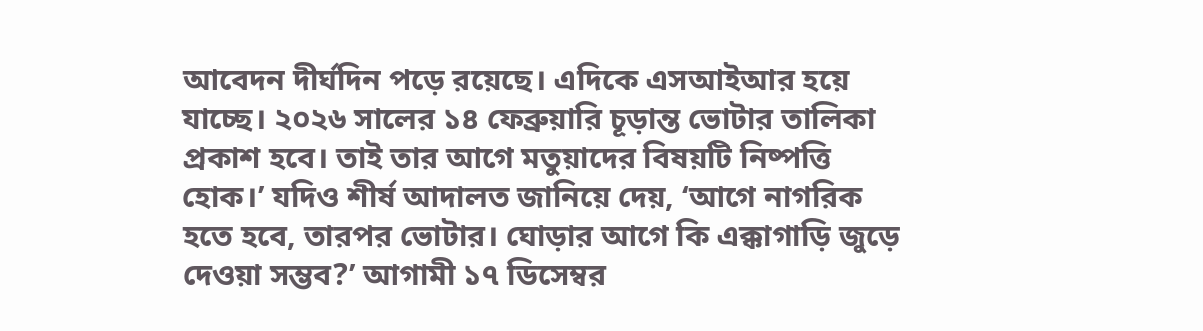আবেদন দীর্ঘদিন পড়ে রয়েছে। এদিকে এসআইআর হয়ে যাচ্ছে। ২০২৬ সালের ১৪ ফেব্রুয়ারি চূড়ান্ত ভোটার তালিকা প্রকাশ হবে। তাই তার আগে মতুয়াদের বিষয়টি নিষ্পত্তি হোক।’ যদিও শীর্ষ আদালত জানিয়ে দেয়, ‘আগে নাগরিক হতে হবে, তারপর ভোটার। ঘোড়ার আগে কি এক্কাগাড়ি জুড়ে দেওয়া সম্ভব?’ আগামী ১৭ ডিসেম্বর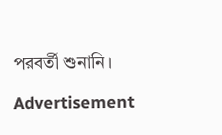পরবর্তী শুনানি।

Advertisement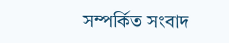সম্পর্কিত সংবাদ